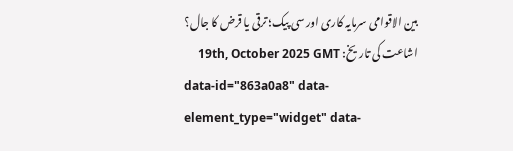بین الاقوامی سرمایہ کاری اور سی پیک؛ ترقی یا قرض کا جال؟
اشاعت کی تاریخ: 19th, October 2025 GMT
data-id="863a0a8" data-element_type="widget" data-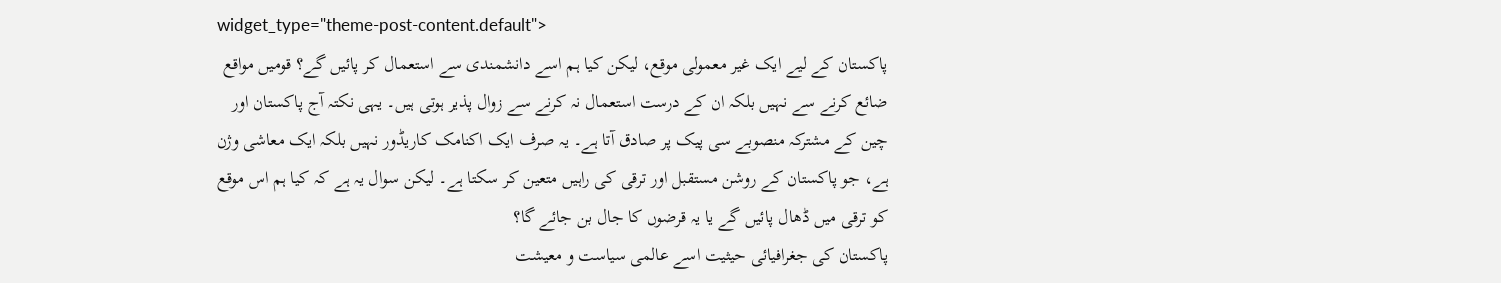widget_type="theme-post-content.default">
پاکستان کے لیے ایک غیر معمولی موقع، لیکن کیا ہم اسے دانشمندی سے استعمال کر پائیں گے؟ قومیں مواقع ضائع کرنے سے نہیں بلکہ ان کے درست استعمال نہ کرنے سے زوال پذیر ہوتی ہیں۔ یہی نکتہ آج پاکستان اور چین کے مشترکہ منصوبے سی پیک پر صادق آتا ہے۔ یہ صرف ایک اکنامک کاریڈور نہیں بلکہ ایک معاشی وژن ہے، جو پاکستان کے روشن مستقبل اور ترقی کی راہیں متعین کر سکتا ہے۔ لیکن سوال یہ ہے کہ کیا ہم اس موقع کو ترقی میں ڈھال پائیں گے یا یہ قرضوں کا جال بن جائے گا؟
پاکستان کی جغرافیائی حیثیت اسے عالمی سیاست و معیشت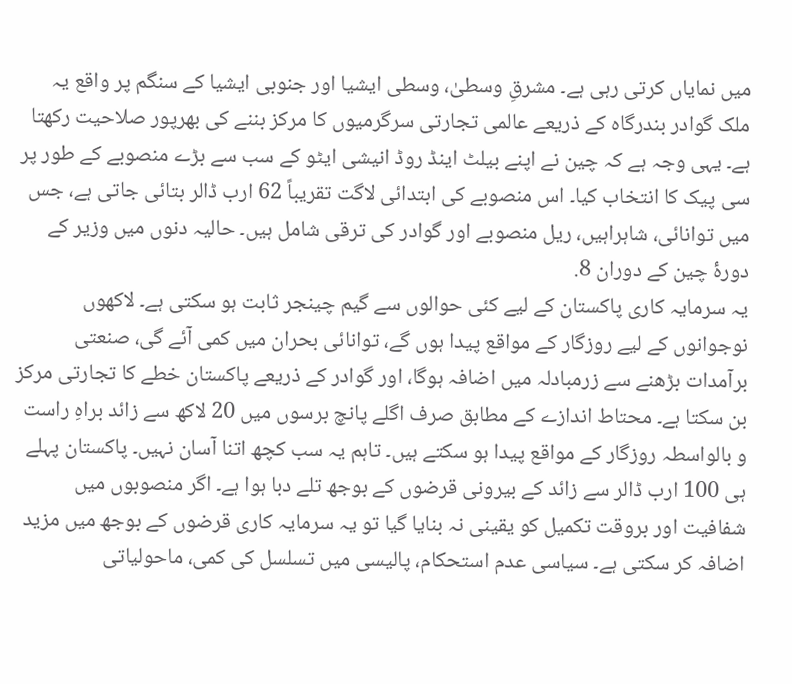میں نمایاں کرتی رہی ہے۔ مشرقِ وسطیٰ، وسطی ایشیا اور جنوبی ایشیا کے سنگم پر واقع یہ ملک گوادر بندرگاہ کے ذریعے عالمی تجارتی سرگرمیوں کا مرکز بننے کی بھرپور صلاحیت رکھتا ہے۔ یہی وجہ ہے کہ چین نے اپنے بیلٹ اینڈ روڈ انیشی ایٹو کے سب سے بڑے منصوبے کے طور پر سی پیک کا انتخاب کیا۔ اس منصوبے کی ابتدائی لاگت تقریباً 62 ارب ڈالر بتائی جاتی ہے، جس میں توانائی، شاہراہیں، ریل منصوبے اور گوادر کی ترقی شامل ہیں۔ حالیہ دنوں میں وزیر کے دورۂ چین کے دوران 8.
یہ سرمایہ کاری پاکستان کے لیے کئی حوالوں سے گیم چینجر ثابت ہو سکتی ہے۔ لاکھوں نوجوانوں کے لیے روزگار کے مواقع پیدا ہوں گے، توانائی بحران میں کمی آئے گی، صنعتی برآمدات بڑھنے سے زرمبادلہ میں اضافہ ہوگا، اور گوادر کے ذریعے پاکستان خطے کا تجارتی مرکز بن سکتا ہے۔ محتاط اندازے کے مطابق صرف اگلے پانچ برسوں میں 20 لاکھ سے زائد براہِ راست و بالواسطہ روزگار کے مواقع پیدا ہو سکتے ہیں۔ تاہم یہ سب کچھ اتنا آسان نہیں۔ پاکستان پہلے ہی 100 ارب ڈالر سے زائد کے بیرونی قرضوں کے بوجھ تلے دبا ہوا ہے۔ اگر منصوبوں میں شفافیت اور بروقت تکمیل کو یقینی نہ بنایا گیا تو یہ سرمایہ کاری قرضوں کے بوجھ میں مزید اضافہ کر سکتی ہے۔ سیاسی عدم استحکام، پالیسی میں تسلسل کی کمی، ماحولیاتی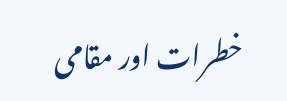خطرات اور مقامی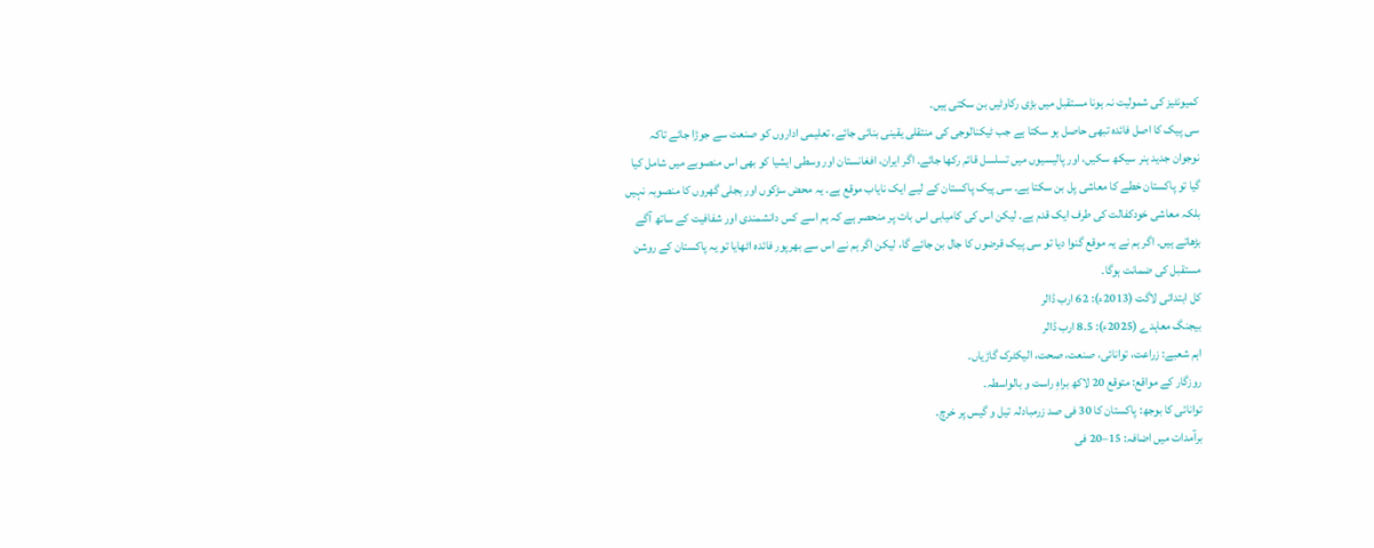کمیونٹیز کی شمولیت نہ ہونا مستقبل میں بڑی رکاوٹیں بن سکتی ہیں۔
سی پیک کا اصل فائدہ تبھی حاصل ہو سکتا ہے جب ٹیکنالوجی کی منتقلی یقینی بنائی جائے، تعلیمی اداروں کو صنعت سے جوڑا جائے تاکہ نوجوان جدید ہنر سیکھ سکیں، اور پالیسیوں میں تسلسل قائم رکھا جائے۔ اگر ایران، افغانستان اور وسطی ایشیا کو بھی اس منصوبے میں شامل کیا گیا تو پاکستان خطے کا معاشی پل بن سکتا ہے۔ سی پیک پاکستان کے لیے ایک نایاب موقع ہے۔ یہ محض سڑکوں اور بجلی گھروں کا منصوبہ نہیں بلکہ معاشی خودکفالت کی طرف ایک قدم ہے۔ لیکن اس کی کامیابی اس بات پر منحصر ہے کہ ہم اسے کس دانشمندی اور شفافیت کے ساتھ آگے بڑھاتے ہیں۔ اگر ہم نے یہ موقع گنوا دیا تو سی پیک قرضوں کا جال بن جائے گا، لیکن اگر ہم نے اس سے بھرپور فائدہ اٹھایا تو یہ پاکستان کے روشن مستقبل کی ضمانت ہوگا۔
کل ابتدائی لاگت (2013ء): 62 ارب ڈالر
بیجنگ معاہدے (2025ء): 8.5 ارب ڈالر
اہم شعبے: زراعت، توانائی، صنعت، صحت، الیکٹرک گاڑیاں۔
روزگار کے مواقع: متوقع 20 لاکھ براہِ راست و بالواسطہ۔
توانائی کا بوجھ: پاکستان کا 30 فی صد زرمبادلہ تیل و گیس پر خرچ۔
برآمدات میں اضافہ: 15–20 فی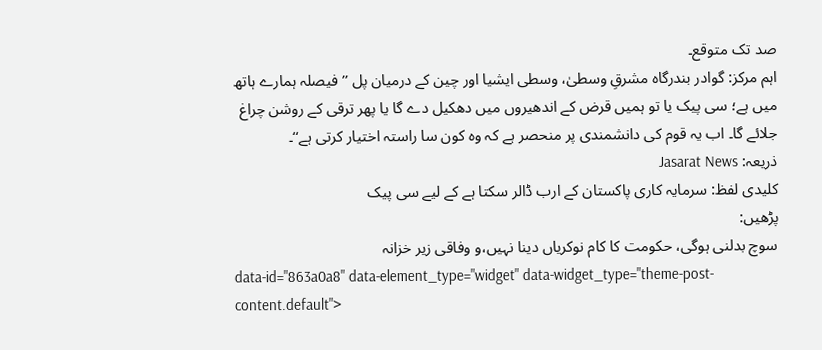صد تک متوقع۔
اہم مرکز: گوادر بندرگاہ مشرقِ وسطیٰ، وسطی ایشیا اور چین کے درمیان پل ’’فیصلہ ہمارے ہاتھ میں ہے؛ سی پیک یا تو ہمیں قرض کے اندھیروں میں دھکیل دے گا یا پھر ترقی کے روشن چراغ جلائے گا۔ اب یہ قوم کی دانشمندی پر منحصر ہے کہ وہ کون سا راستہ اختیار کرتی ہے‘‘۔
ذریعہ: Jasarat News
کلیدی لفظ: سرمایہ کاری پاکستان کے ارب ڈالر سکتا ہے کے لیے سی پیک
پڑھیں:
سوچ بدلنی ہوگی، حکومت کا کام نوکریاں دینا نہیں،و وفاقی زیر خزانہ
data-id="863a0a8" data-element_type="widget" data-widget_type="theme-post-content.default">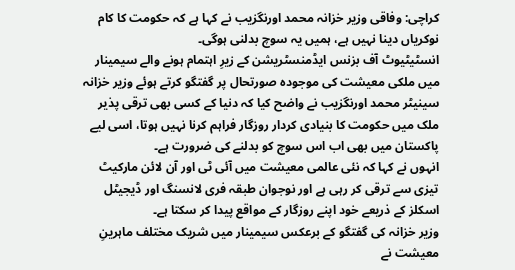کراچی: وفاقی وزیر خزانہ محمد اورنگزیب نے کہا ہے کہ حکومت کا کام نوکریاں دینا نہیں ہے، ہمیں یہ سوچ بدلنی ہوگی۔
انسٹیٹیوٹ آف بزنس ایڈمنسٹریشن کے زیرِ اہتمام ہونے والے سیمینار میں ملکی معیشت کی موجودہ صورتحال پر گفتگو کرتے ہوئے وزیر خزانہ سینیٹر محمد اورنگزیب نے واضح کیا کہ دنیا کے کسی بھی ترقی پذیر ملک میں حکومت کا بنیادی کردار روزگار فراہم کرنا نہیں ہوتا، اسی لیے پاکستان میں بھی اب اس سوچ کو بدلنے کی ضرورت ہے۔
انہوں نے کہا کہ نئی عالمی معیشت میں آئی ٹی اور آن لائن مارکیٹ تیزی سے ترقی کر رہی ہے اور نوجوان طبقہ فری لانسنگ اور ڈیجیٹل اسکلز کے ذریعے خود اپنے روزگار کے مواقع پیدا کر سکتا ہے۔
وزیر خزانہ کی گفتگو کے برعکس سیمینار میں شریک مختلف ماہرینِ معیشت نے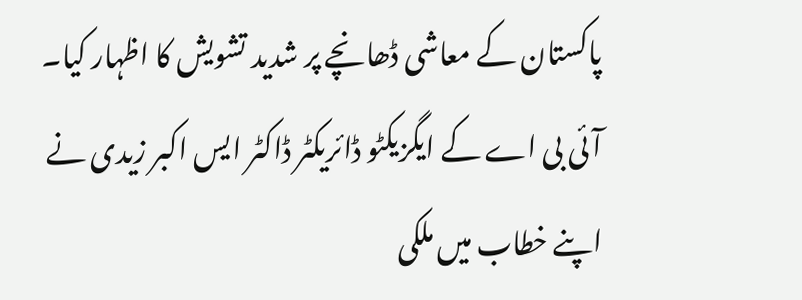پاکستان کے معاشی ڈھانچے پر شدید تشویش کا اظہار کیا۔ آئی بی اے کے ایگزیکٹو ڈائریکٹر ڈاکٹر ایس اکبر زیدی نے اپنے خطاب میں ملکی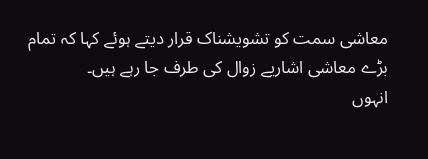معاشی سمت کو تشویشناک قرار دیتے ہوئے کہا کہ تمام بڑے معاشی اشاریے زوال کی طرف جا رہے ہیں۔
انہوں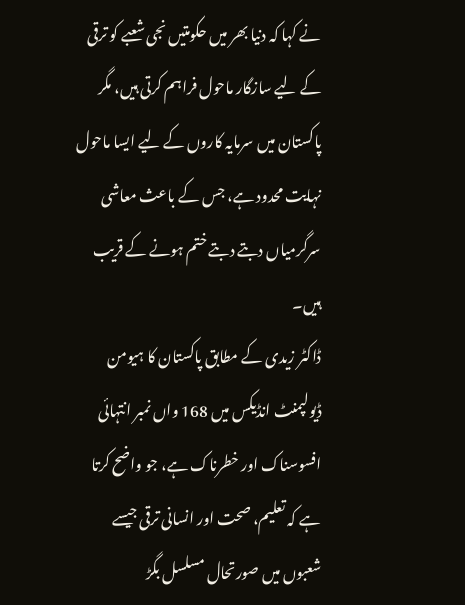نے کہا کہ دنیا بھر میں حکومتیں نجی شعبے کو ترقی کے لیے سازگار ماحول فراہم کرتی ہیں، مگر پاکستان میں سرمایہ کاروں کے لیے ایسا ماحول نہایت محدود ہے، جس کے باعث معاشی سرگرمیاں دبتے دبتے ختم ہونے کے قریب ہیں۔
ڈاکٹر زیدی کے مطابق پاکستان کا ہیومن ڈیولپمنٹ انڈیکس میں 168 واں نمبر انتہائی افسوسناک اور خطرناک ہے، جو واضح کرتا ہے کہ تعلیم، صحت اور انسانی ترقی جیسے شعبوں میں صورتحال مسلسل بگڑ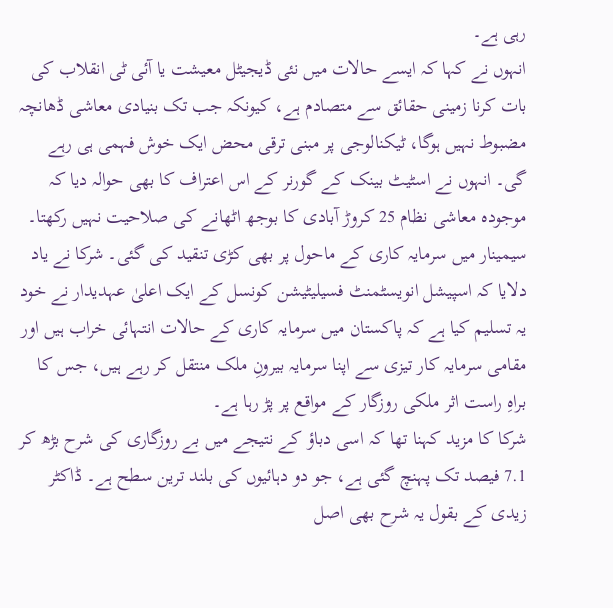رہی ہے۔
انہوں نے کہا کہ ایسے حالات میں نئی ڈیجیٹل معیشت یا آئی ٹی انقلاب کی بات کرنا زمینی حقائق سے متصادم ہے، کیونکہ جب تک بنیادی معاشی ڈھانچہ مضبوط نہیں ہوگا، ٹیکنالوجی پر مبنی ترقی محض ایک خوش فہمی ہی رہے گی۔ انہوں نے اسٹیٹ بینک کے گورنر کے اس اعتراف کا بھی حوالہ دیا کہ موجودہ معاشی نظام 25 کروڑ آبادی کا بوجھ اٹھانے کی صلاحیت نہیں رکھتا۔
سیمینار میں سرمایہ کاری کے ماحول پر بھی کڑی تنقید کی گئی۔ شرکا نے یاد دلایا کہ اسپیشل انویسٹمنٹ فسیلیٹیشن کونسل کے ایک اعلیٰ عہدیدار نے خود یہ تسلیم کیا ہے کہ پاکستان میں سرمایہ کاری کے حالات انتہائی خراب ہیں اور مقامی سرمایہ کار تیزی سے اپنا سرمایہ بیرونِ ملک منتقل کر رہے ہیں، جس کا براہِ راست اثر ملکی روزگار کے مواقع پر پڑ رہا ہے۔
شرکا کا مزید کہنا تھا کہ اسی دباؤ کے نتیجے میں بے روزگاری کی شرح بڑھ کر 7.1 فیصد تک پہنچ گئی ہے، جو دو دہائیوں کی بلند ترین سطح ہے۔ ڈاکٹر زیدی کے بقول یہ شرح بھی اصل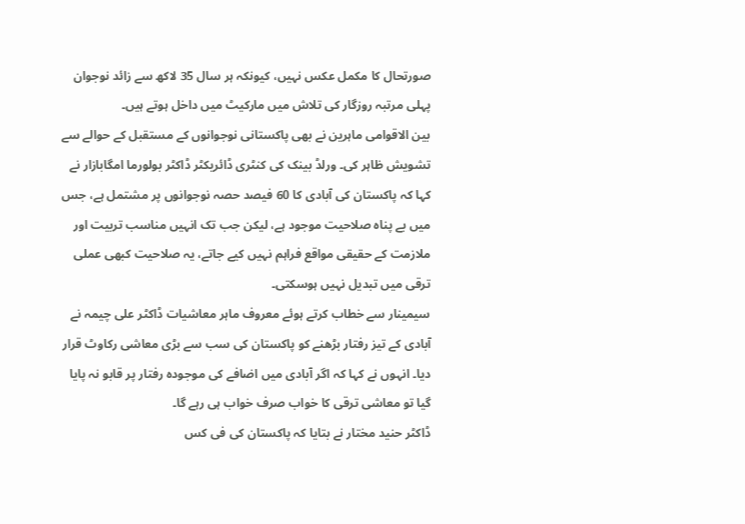صورتحال کا مکمل عکس نہیں، کیونکہ ہر سال 35 لاکھ سے زائد نوجوان پہلی مرتبہ روزگار کی تلاش میں مارکیٹ میں داخل ہوتے ہیں۔
بین الاقوامی ماہرین نے بھی پاکستانی نوجوانوں کے مستقبل کے حوالے سے تشویش ظاہر کی۔ ورلڈ بینک کی کنٹری ڈائریکٹر ڈاکٹر بولورما امگابازار نے کہا کہ پاکستان کی آبادی کا 60 فیصد حصہ نوجوانوں پر مشتمل ہے، جس میں بے پناہ صلاحیت موجود ہے، لیکن جب تک انہیں مناسب تربیت اور ملازمت کے حقیقی مواقع فراہم نہیں کیے جاتے، یہ صلاحیت کبھی عملی ترقی میں تبدیل نہیں ہوسکتی۔
سیمینار سے خطاب کرتے ہوئے معروف ماہر معاشیات ڈاکٹر علی چیمہ نے آبادی کے تیز رفتار بڑھنے کو پاکستان کی سب سے بڑی معاشی رکاوٹ قرار دیا۔ انہوں نے کہا کہ اگر آبادی میں اضافے کی موجودہ رفتار پر قابو نہ پایا گیا تو معاشی ترقی کا خواب صرف خواب ہی رہے گا۔
ڈاکٹر حنید مختار نے بتایا کہ پاکستان کی فی کس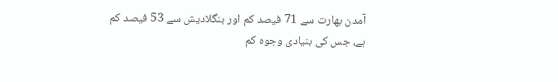آمدن بھارت سے 71 فیصد کم اور بنگلادیش سے 53 فیصد کم ہے، جس کی بنیادی وجوہ کم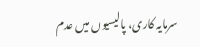سرمایہ کاری، پالیسیوں میں عدم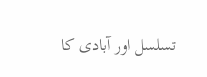تسلسل اور آبادی کا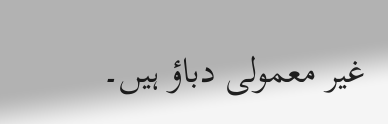غیر معمولی دباؤ ہیں۔